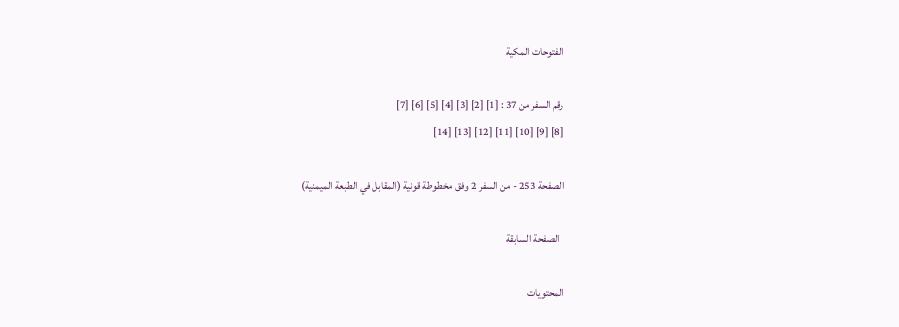الفتوحات المكية

رقم السفر من 37 : [1] [2] [3] [4] [5] [6] [7]
[8] [9] [10] [11] [12] [13] [14]

الصفحة 253 - من السفر 2 وفق مخطوطة قونية (المقابل في الطبعة الميمنية)

  الصفحة السابقة

المحتويات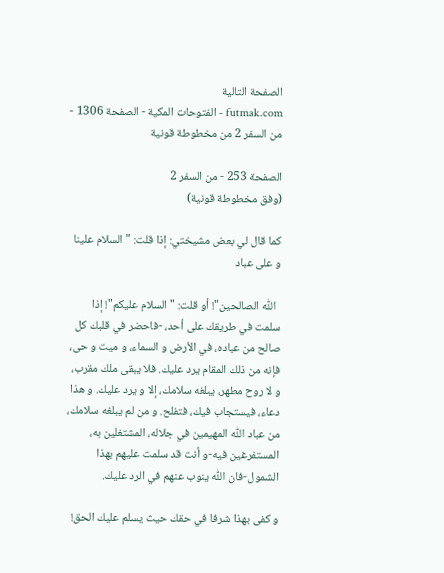الصفحة التالية
futmak.com - الفتوحات المكية - الصفحة 1306 - من السفر 2 من مخطوطة قونية

الصفحة 253 - من السفر 2
(وفق مخطوطة قونية)

كما قال لي بعض مشيختي: إذا قلت: "السلام علينا و على عباد

  اللّٰه الصالحين"! أو قلت: "السلام عليكم"! إذا سلمت في طريقك على أحد، -فاحضر في قلبك كل صالح من عباده، في الأرض و السماء، و ميت و حى، فإنه من ذلك المقام يرد عليك. فلا يبقى ملك مقرب، و لا روح مطهر، يبلغه سلامك، إلا و يرد عليك. و هذا دعاء، فيستجاب فيك، فتفلح. و من لم يبلغه سلامك، من عباد اللّٰه المهيمين في جلاله، المشتغلين به، المستفرغين فيه-و أنت قد سلمت عليهم بهذا الشمول-فان اللّٰه ينوب عنهم في الرد عليك.

و كفى بهذا شرفا في حقك حيث يسلم عليك الحق!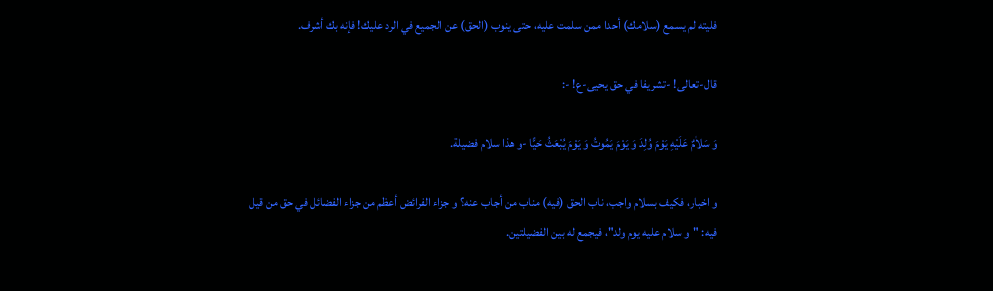فليته لم يسمع (سلامك) أحدا ممن سلمت عليه، حتى ينوب (الحق) عن الجميع في الرد عليك! فإنه بك أشرف.

قال-تعالى! -تشريفا في حق يحيى-ع! -:

وَ سَلاٰمٌ عَلَيْهِ يَوْمَ وُلِدَ وَ يَوْمَ يَمُوتُ وَ يَوْمَ يُبْعَثُ حَيًّا -و هذا سلام فضيلة.

و اخبار، فكيف بسلام واجب، ناب الحق (فيه) مناب من أجاب عنه؟ و جزاء الفرائض أعظم من جزاء الفضائل في حق من قيل فيه: "و سلام عليه يوم ولد"، فيجمع له بين الفضيلتين.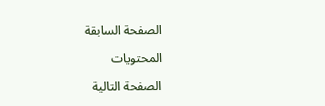الصفحة السابقة

المحتويات

الصفحة التالية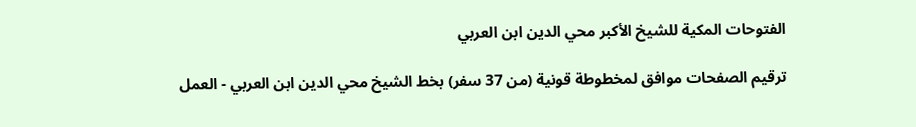الفتوحات المكية للشيخ الأكبر محي الدين ابن العربي

ترقيم الصفحات موافق لمخطوطة قونية (من 37 سفر) بخط الشيخ محي الدين ابن العربي - العمل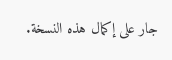جار على إكمال هذه النسخة.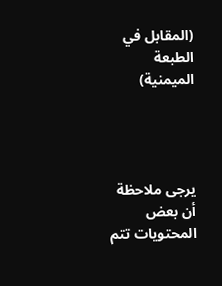(المقابل في الطبعة الميمنية)




يرجى ملاحظة أن بعض المحتويات تتم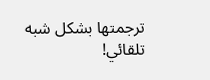ترجمتها بشكل شبه تلقائي!